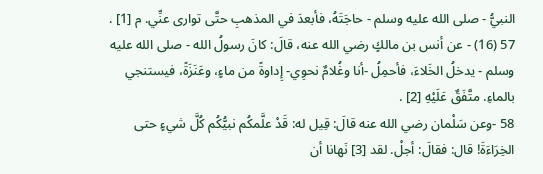النبيُّ - صلى الله عليه وسلم - حاجَتَهُ، فأبعدَ في المذهبِ حتَّى توارى عنِّي. م [1] .
57 (16) - عن أنس بن مالكٍ رضي الله عنه، قالَ: كانَ رسولُ الله - صلى الله عليه وسلم - يدخلُ الخَلاءَ، فأحمِلُ -أنا وغُلامٌ نحوِي- إِداوةً من ماءٍ، وعَنَزَةً، فيستنجي بالماءِ. متَّفَقٌ عَلَيْهِ [2] .
58 -وعن سَلْمان رضي الله عنه قالَ: قِيل له: قَدْ علَّمكُم نبيُّكُم كُلَّ شيءٍ حتى الخِرَاءَةَ! قال: فقالَ: أجلْ. لقد [3] نَهانا أن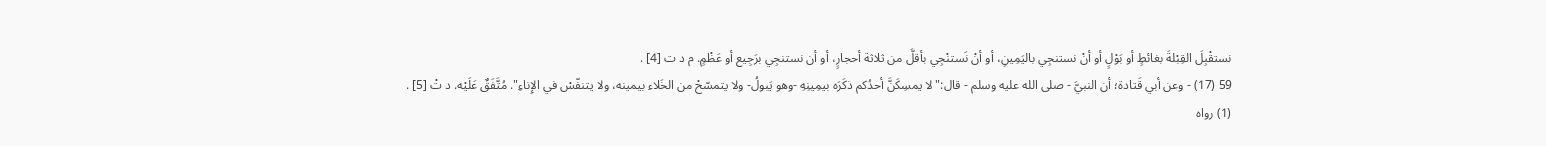نستقْبِلَ القِبْلةَ بغائطٍ أو بَوْلٍ أو أنْ نستنجِي باليَمِينِ، أو أنْ نَستنْجِي بأقلَّ من ثلاثة أحجارٍ، أو أن نستنجِي برَجِيع أو عَظْمٍ. م د ت [4] .
59 (17) - وعن أبي قَتادة؛ أن النبيَّ - صلى الله عليه وسلم - قال:"لا يمسِكَنَّ أحدُكم ذكَرَه بيمِينِهِ -وهو يَبولُ- ولا يتمسّحْ من الخَلاء بيمينه، ولا يتنفّسْ في الإِناءِ". مُتَّفَقٌ عَلَيْه. د تْ [5] .
(1) رواه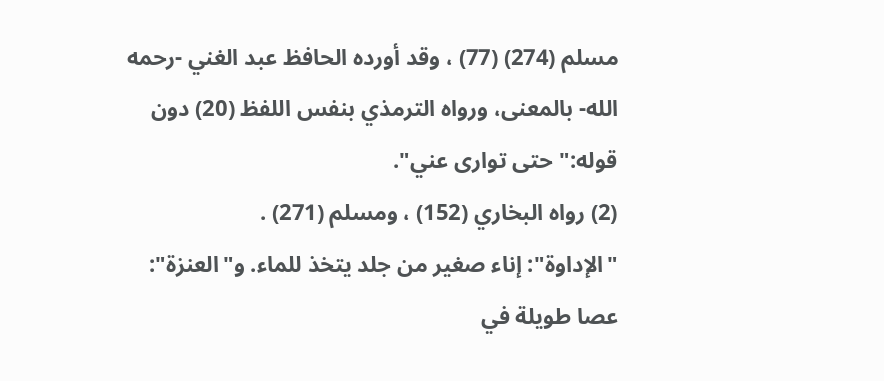مسلم (274) (77) ، وقد أورده الحافظ عبد الغني -رحمه الله- بالمعنى، ورواه الترمذي بنفس اللفظ (20) دون قوله:"حتى توارى عني".
(2) رواه البخاري (152) ، ومسلم (271) .
"الإداوة": إناء صغير من جلد يتخذ للماء. و"العنزة": عصا طويلة في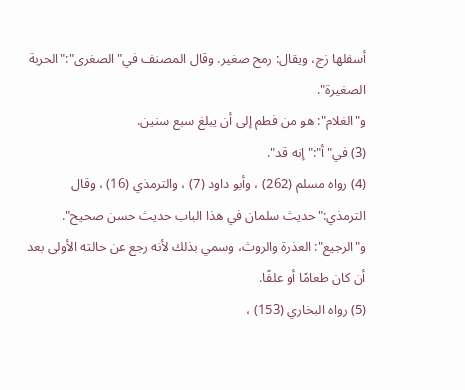أسفلها زج، ويقال: رمح صغير. وقال المصنف في"الصغرى":"الحربة الصغيرة".
و"الغلام": هو من فطم إلى أن يبلغ سبع سنين.
(3) في"أ":"إنه قد".
(4) رواه مسلم (262) ، وأبو داود (7) ، والترمذي (16) ، وقال الترمذي:"حديث سلمان في هذا الباب حديث حسن صحيح".
و"الرجيع": العذرة والروث، وسمي بذلك لأنه رجع عن حالته الأولى بعد أن كان طعامًا أو علفًا.
(5) رواه البخاري (153) ،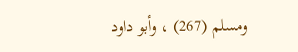ومسلم (267) ، وأبو داود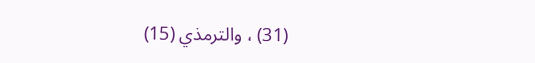(31) ، والترمذي (15)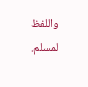واللفظ لمسلم.